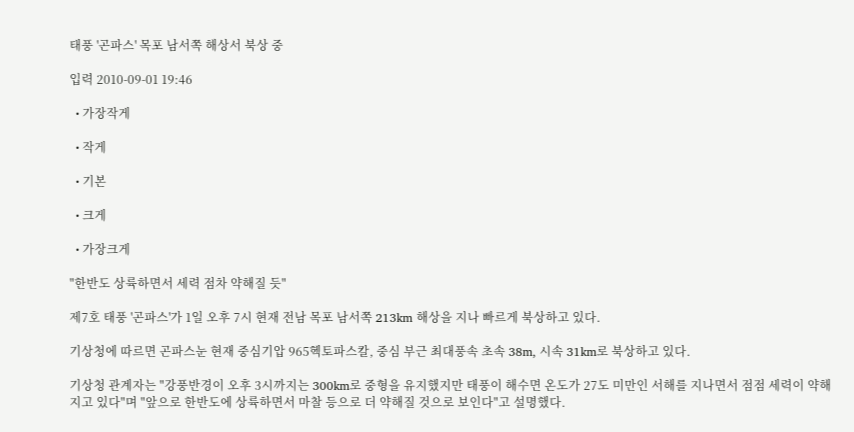태풍 '곤파스' 목포 남서쪽 해상서 북상 중

입력 2010-09-01 19:46

  • 가장작게

  • 작게

  • 기본

  • 크게

  • 가장크게

"한반도 상륙하면서 세력 점차 약해질 듯"

제7호 태풍 '곤파스'가 1일 오후 7시 현재 전남 목포 남서쪽 213km 해상을 지나 빠르게 북상하고 있다.

기상청에 따르면 곤파스눈 현재 중심기압 965헥토파스칼, 중심 부근 최대풍속 초속 38m, 시속 31km로 북상하고 있다.

기상청 관계자는 "강풍반경이 오후 3시까지는 300km로 중형을 유지했지만 태풍이 해수면 온도가 27도 미만인 서해를 지나면서 점점 세력이 약해지고 있다"며 "앞으로 한반도에 상륙하면서 마찰 등으로 더 약해질 것으로 보인다"고 설명했다.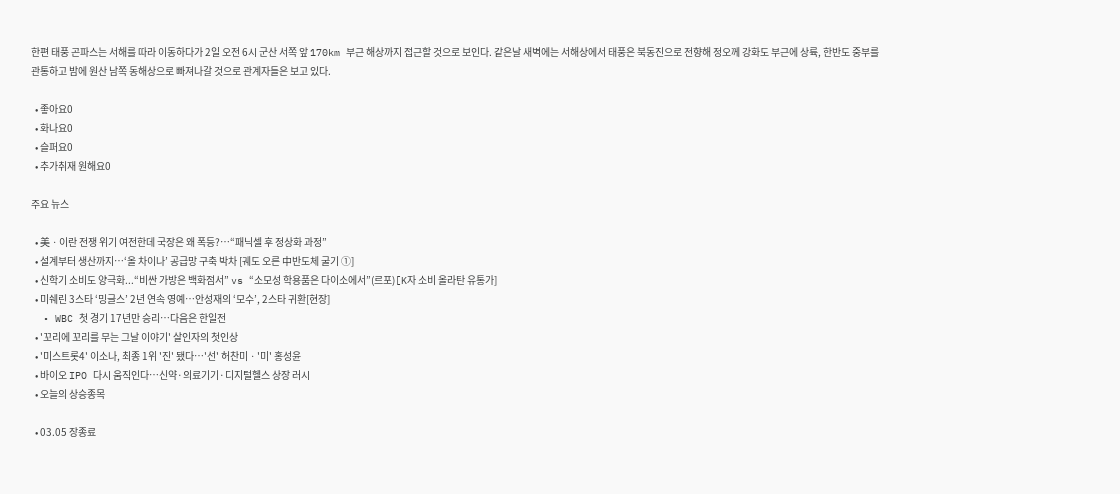한편 태풍 곤파스는 서해를 따라 이동하다가 2일 오전 6시 군산 서쪽 앞 170km 부근 해상까지 접근할 것으로 보인다. 같은날 새벽에는 서해상에서 태풍은 북동진으로 전향해 정오께 강화도 부근에 상륙, 한반도 중부를 관통하고 밤에 원산 남쪽 동해상으로 빠져나갈 것으로 관계자들은 보고 있다.

  • 좋아요0
  • 화나요0
  • 슬퍼요0
  • 추가취재 원해요0

주요 뉴스

  • 美ㆍ이란 전쟁 위기 여전한데 국장은 왜 폭등?⋯“패닉셀 후 정상화 과정”
  • 설계부터 생산까지…‘올 차이나’ 공급망 구축 박차 [궤도 오른 中반도체 굴기 ①]
  • 신학기 소비도 양극화...“비싼 가방은 백화점서” vs “소모성 학용품은 다이소에서”(르포)[K자 소비 올라탄 유통가]
  • 미쉐린 3스타 ‘밍글스’ 2년 연속 영예…안성재의 ‘모수’, 2스타 귀환[현장]
  • WBC 첫 경기 17년만 승리…다음은 한일전
  • '꼬리에 꼬리를 무는 그날 이야기' 살인자의 첫인상
  • '미스트롯4' 이소나, 최종 1위 '진' 됐다⋯'선' 허찬미ㆍ'미' 홍성윤
  • 바이오 IPO 다시 움직인다…신약·의료기기·디지털헬스 상장 러시
  • 오늘의 상승종목

  • 03.05 장종료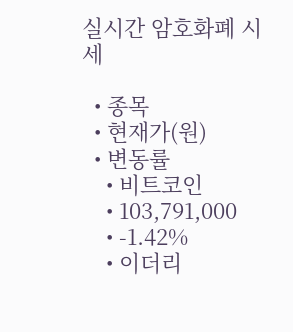실시간 암호화폐 시세

  • 종목
  • 현재가(원)
  • 변동률
    • 비트코인
    • 103,791,000
    • -1.42%
    • 이더리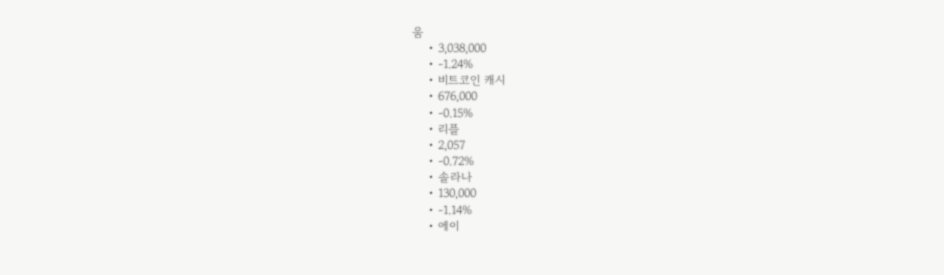움
    • 3,038,000
    • -1.24%
    • 비트코인 캐시
    • 676,000
    • -0.15%
    • 리플
    • 2,057
    • -0.72%
    • 솔라나
    • 130,000
    • -1.14%
    • 에이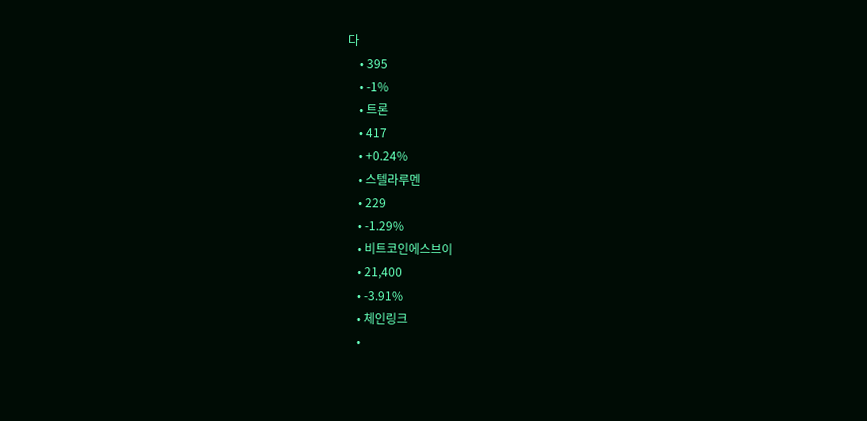다
    • 395
    • -1%
    • 트론
    • 417
    • +0.24%
    • 스텔라루멘
    • 229
    • -1.29%
    • 비트코인에스브이
    • 21,400
    • -3.91%
    • 체인링크
    •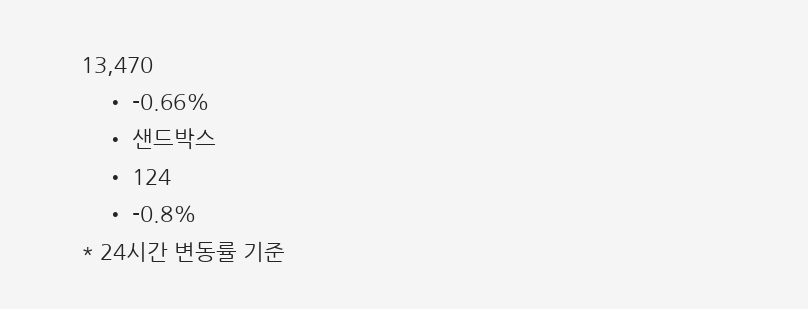13,470
    • -0.66%
    • 샌드박스
    • 124
    • -0.8%
* 24시간 변동률 기준